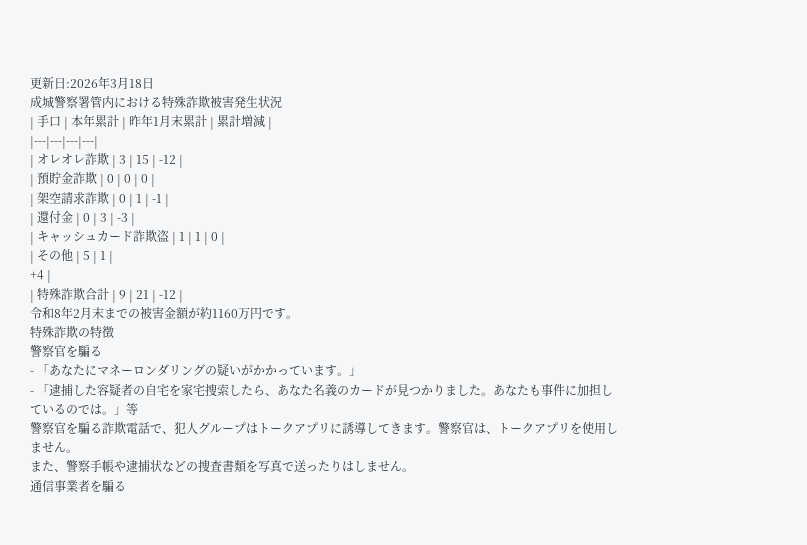更新日:2026年3月18日
成城警察署管内における特殊詐欺被害発生状況
| 手口 | 本年累計 | 昨年1月末累計 | 累計増減 |
|---|---|---|---|
| オレオレ詐欺 | 3 | 15 | -12 |
| 預貯金詐欺 | 0 | 0 | 0 |
| 架空請求詐欺 | 0 | 1 | -1 |
| 還付金 | 0 | 3 | -3 |
| キャッシュカード詐欺盗 | 1 | 1 | 0 |
| その他 | 5 | 1 |
+4 |
| 特殊詐欺合計 | 9 | 21 | -12 |
令和8年2月末までの被害金額が約1160万円です。
特殊詐欺の特徴
警察官を騙る
- 「あなたにマネーロンダリングの疑いがかかっています。」
- 「逮捕した容疑者の自宅を家宅捜索したら、あなた名義のカードが見つかりました。あなたも事件に加担しているのでは。」等
警察官を騙る詐欺電話で、犯人グループはトークアプリに誘導してきます。警察官は、トークアプリを使用しません。
また、警察手帳や逮捕状などの捜査書類を写真で送ったりはしません。
通信事業者を騙る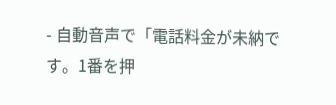- 自動音声で「電話料金が未納です。1番を押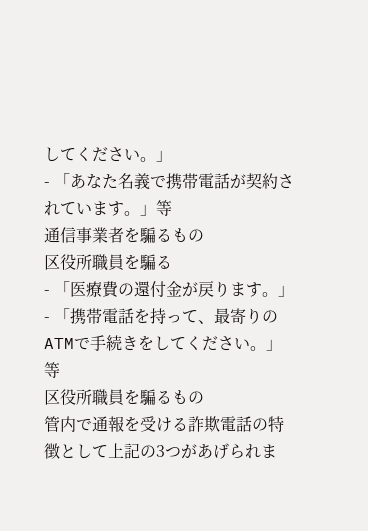してください。」
- 「あなた名義で携帯電話が契約されています。」等
通信事業者を騙るもの
区役所職員を騙る
- 「医療費の還付金が戻ります。」
- 「携帯電話を持って、最寄りのATMで手続きをしてください。」等
区役所職員を騙るもの
管内で通報を受ける詐欺電話の特徴として上記の3つがあげられま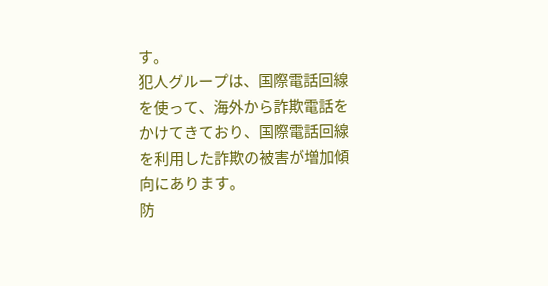す。
犯人グループは、国際電話回線を使って、海外から詐欺電話をかけてきており、国際電話回線を利用した詐欺の被害が増加傾向にあります。
防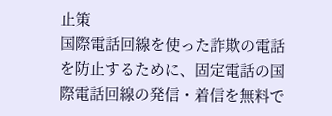止策
国際電話回線を使った詐欺の電話を防止するために、固定電話の国際電話回線の発信・着信を無料で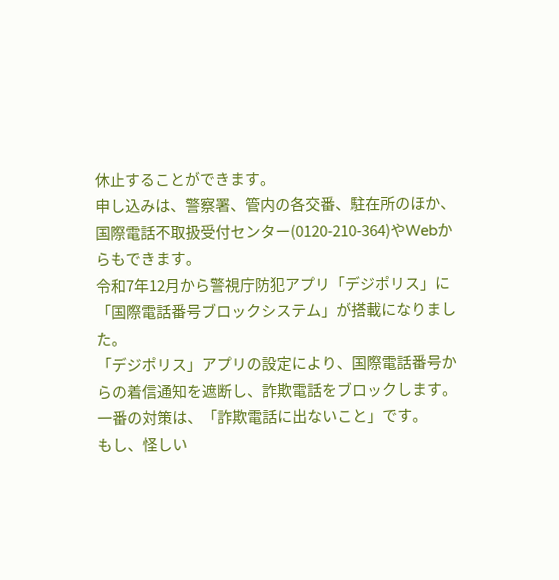休止することができます。
申し込みは、警察署、管内の各交番、駐在所のほか、国際電話不取扱受付センター(0120-210-364)やWebからもできます。
令和7年12月から警視庁防犯アプリ「デジポリス」に「国際電話番号ブロックシステム」が搭載になりました。
「デジポリス」アプリの設定により、国際電話番号からの着信通知を遮断し、詐欺電話をブロックします。
一番の対策は、「詐欺電話に出ないこと」です。
もし、怪しい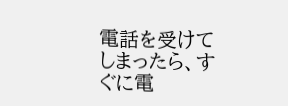電話を受けてしまったら、すぐに電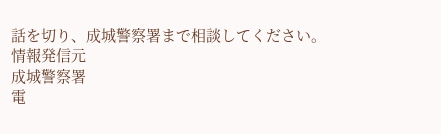話を切り、成城警察署まで相談してください。
情報発信元
成城警察署
電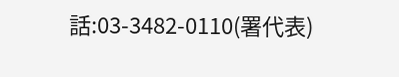話:03-3482-0110(署代表)